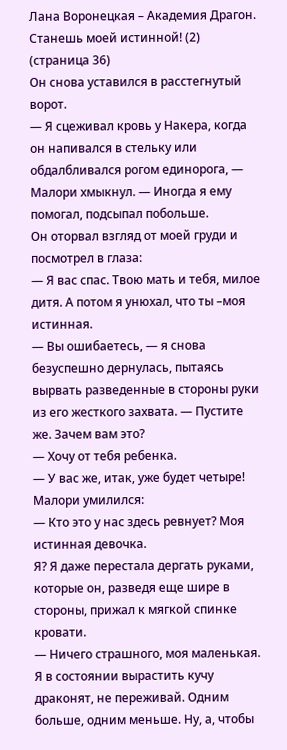Лана Воронецкая – Академия Драгон. Станешь моей истинной! (2) (страница 36)
Он снова уставился в расстегнутый ворот.
— Я сцеживал кровь у Накера, когда он напивался в стельку или обдалбливался рогом единорога, — Малори хмыкнул. — Иногда я ему помогал, подсыпал побольше.
Он оторвал взгляд от моей груди и посмотрел в глаза:
— Я вас спас. Твою мать и тебя, милое дитя. А потом я унюхал, что ты –моя истинная.
— Вы ошибаетесь, — я снова безуспешно дернулась, пытаясь вырвать разведенные в стороны руки из его жесткого захвата. — Пустите же. Зачем вам это?
— Хочу от тебя ребенка.
— У вас же, итак, уже будет четыре!
Малори умилился:
— Кто это у нас здесь ревнует? Моя истинная девочка.
Я? Я даже перестала дергать руками, которые он, разведя еще шире в стороны, прижал к мягкой спинке кровати.
— Ничего страшного, моя маленькая. Я в состоянии вырастить кучу драконят, не переживай. Одним больше, одним меньше. Ну, а, чтобы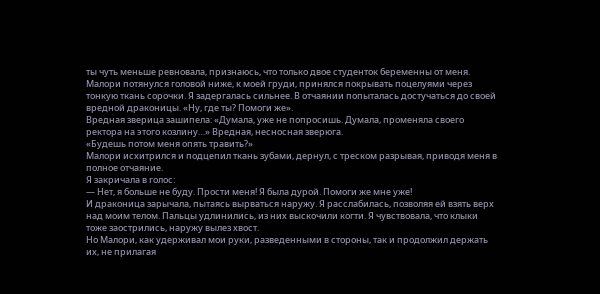ты чуть меньше ревновала, признаюсь, что только двое студенток беременны от меня.
Малори потянулся головой ниже, к моей груди, принялся покрывать поцелуями через тонкую ткань сорочки. Я задергалась сильнее. В отчаянии попыталась достучаться до своей вредной драконицы. «Ну, где ты? Помоги же».
Вредная зверица зашипела: «Думала, уже не попросишь. Думала, променяла своего ректора на этого козлину…» Вредная, несносная зверюга.
«Будешь потом меня опять травить?»
Малори исхитрился и подцепил ткань зубами, дернул, с треском разрывая, приводя меня в полное отчаяние.
Я закричала в голос:
— Нет, я больше не буду. Прости меня! Я была дурой. Помоги же мне уже!
И драконица зарычала, пытаясь вырваться наружу. Я расслабилась, позволяя ей взять верх над моим телом. Пальцы удлинились, из них выскочили когти. Я чувствовала, что клыки тоже заострились, наружу вылез хвост.
Но Малори, как удерживал мои руки, разведенными в стороны, так и продолжил держать их, не прилагая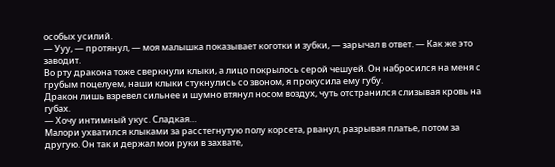особых усилий.
— Ууу, — протянул, — моя малышка показывает коготки и зубки, — зарычал в ответ. — Как же это заводит.
Во рту дракона тоже сверкнули клыки, а лицо покрылось серой чешуей. Он набросился на меня с грубым поцелуем, наши клыки стукнулись со звоном, я прокусила ему губу.
Дракон лишь взревел сильнее и шумно втянул носом воздух, чуть отстранился слизывая кровь на губах.
— Хочу интимный укус. Сладкая…
Малори ухватился клыками за расстегнутую полу корсета, рванул, разрывая платье, потом за другую. Он так и держал мои руки в захвате,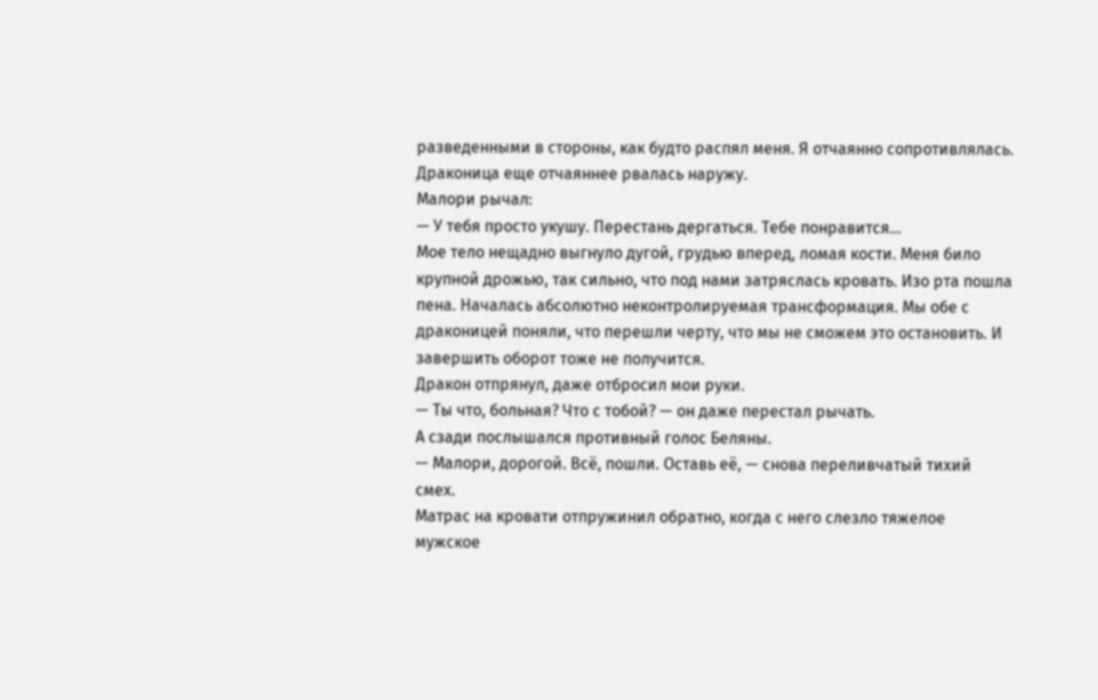разведенными в стороны, как будто распял меня. Я отчаянно сопротивлялась. Драконица еще отчаяннее рвалась наружу.
Малори рычал:
— У тебя просто укушу. Перестань дергаться. Тебе понравится…
Мое тело нещадно выгнуло дугой, грудью вперед, ломая кости. Меня било крупной дрожью, так сильно, что под нами затряслась кровать. Изо рта пошла пена. Началась абсолютно неконтролируемая трансформация. Мы обе с драконицей поняли, что перешли черту, что мы не сможем это остановить. И завершить оборот тоже не получится.
Дракон отпрянул, даже отбросил мои руки.
— Ты что, больная? Что с тобой? — он даже перестал рычать.
А сзади послышался противный голос Беляны.
— Малори, дорогой. Всё, пошли. Оставь её, — снова переливчатый тихий смех.
Матрас на кровати отпружинил обратно, когда с него слезло тяжелое мужское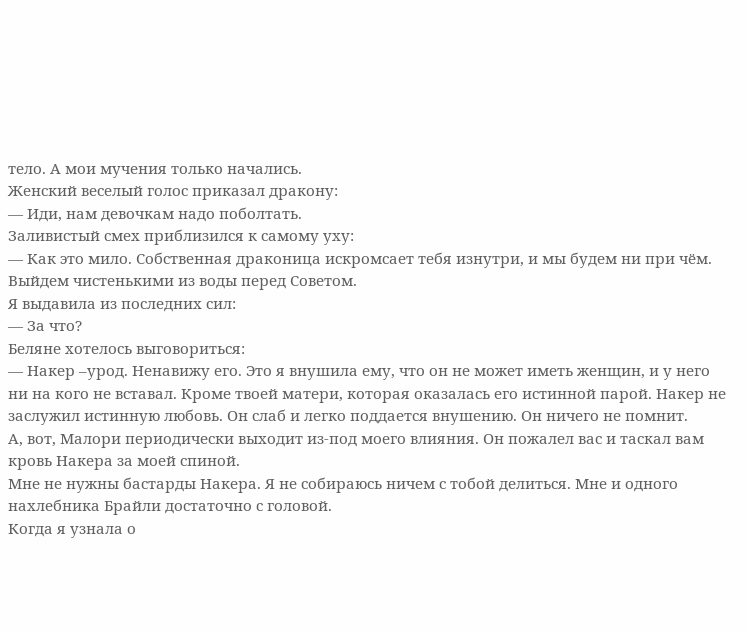тело. А мои мучения только начались.
Женский веселый голос приказал дракону:
— Иди, нам девочкам надо поболтать.
Заливистый смех приблизился к самому уху:
— Как это мило. Собственная драконица искромсает тебя изнутри, и мы будем ни при чём. Выйдем чистенькими из воды перед Советом.
Я выдавила из последних сил:
— За что?
Беляне хотелось выговориться:
— Накер –урод. Ненавижу его. Это я внушила ему, что он не может иметь женщин, и у него ни на кого не вставал. Кроме твоей матери, которая оказалась его истинной парой. Накер не заслужил истинную любовь. Он слаб и легко поддается внушению. Он ничего не помнит.
А, вот, Малори периодически выходит из-под моего влияния. Он пожалел вас и таскал вам кровь Накера за моей спиной.
Мне не нужны бастарды Накера. Я не собираюсь ничем с тобой делиться. Мне и одного нахлебника Брайли достаточно с головой.
Когда я узнала о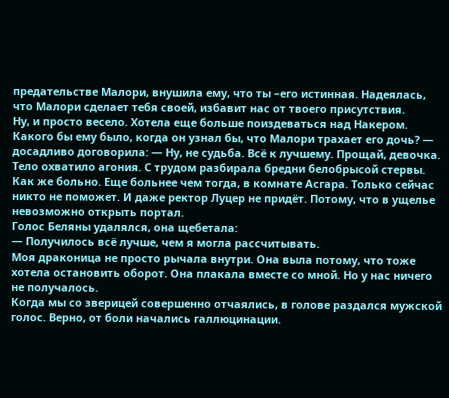предательстве Малори, внушила ему, что ты –его истинная. Надеялась, что Малори сделает тебя своей, избавит нас от твоего присутствия.
Ну, и просто весело. Хотела еще больше поиздеваться над Накером. Какого бы ему было, когда он узнал бы, что Малори трахает его дочь? — досадливо договорила: — Ну, не судьба. Всё к лучшему. Прощай, девочка.
Тело охватило агония. С трудом разбирала бредни белобрысой стервы. Как же больно. Еще больнее чем тогда, в комнате Асгара. Только сейчас никто не поможет. И даже ректор Луцер не придёт. Потому, что в ущелье невозможно открыть портал.
Голос Беляны удалялся, она щебетала:
— Получилось всё лучше, чем я могла рассчитывать.
Моя драконица не просто рычала внутри. Она выла потому, что тоже хотела остановить оборот. Она плакала вместе со мной. Но у нас ничего не получалось.
Когда мы со зверицей совершенно отчаялись, в голове раздался мужской голос. Верно, от боли начались галлюцинации.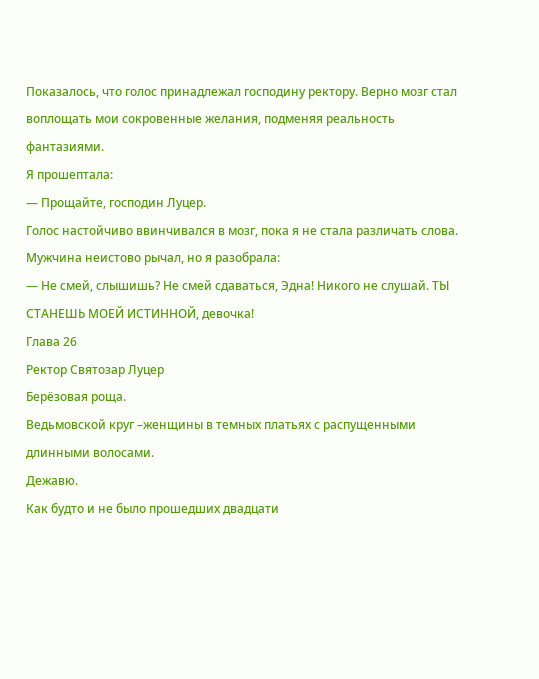Показалось, что голос принадлежал господину ректору. Верно мозг стал воплощать мои сокровенные желания, подменяя реальность фантазиями.
Я прошептала:
— Прощайте, господин Луцер.
Голос настойчиво ввинчивался в мозг, пока я не стала различать слова. Мужчина неистово рычал, но я разобрала:
— Не смей, слышишь? Не смей сдаваться, Эдна! Никого не слушай. ТЫ СТАНЕШЬ МОЕЙ ИСТИННОЙ, девочка!
Глава 26
Ректор Святозар Луцер
Берёзовая роща.
Ведьмовской круг –женщины в темных платьях с распущенными длинными волосами.
Дежавю.
Как будто и не было прошедших двадцати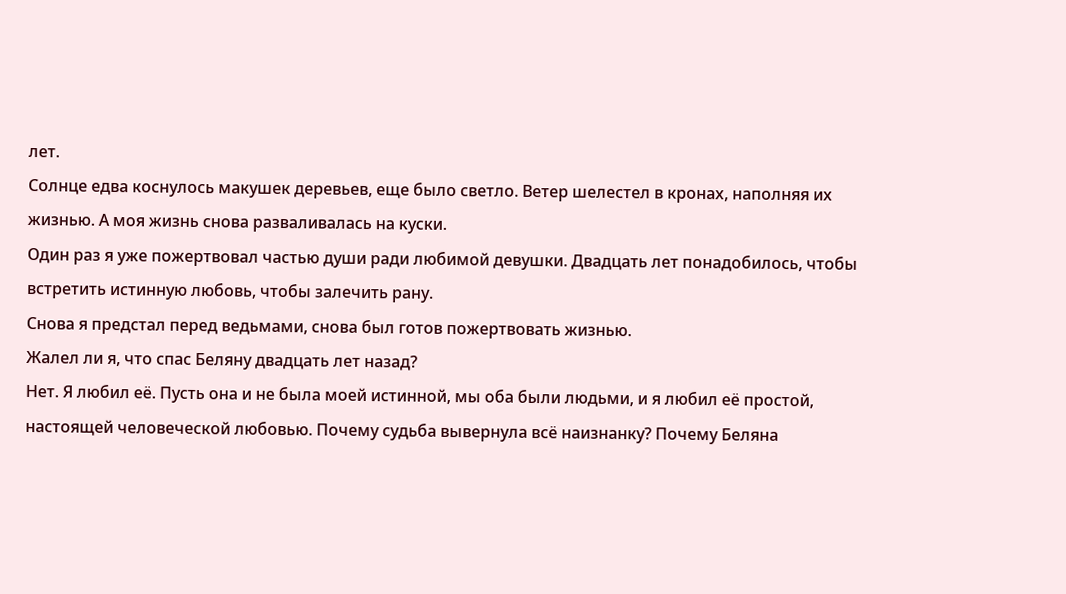лет.
Солнце едва коснулось макушек деревьев, еще было светло. Ветер шелестел в кронах, наполняя их жизнью. А моя жизнь снова разваливалась на куски.
Один раз я уже пожертвовал частью души ради любимой девушки. Двадцать лет понадобилось, чтобы встретить истинную любовь, чтобы залечить рану.
Снова я предстал перед ведьмами, снова был готов пожертвовать жизнью.
Жалел ли я, что спас Беляну двадцать лет назад?
Нет. Я любил её. Пусть она и не была моей истинной, мы оба были людьми, и я любил её простой, настоящей человеческой любовью. Почему судьба вывернула всё наизнанку? Почему Беляна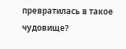превратилась в такое чудовище?